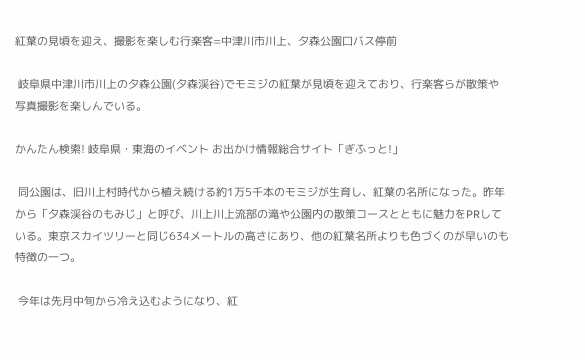紅葉の見頃を迎え、撮影を楽しむ行楽客=中津川市川上、夕森公園口バス停前

 岐阜県中津川市川上の夕森公園(夕森渓谷)でモミジの紅葉が見頃を迎えており、行楽客らが散策や写真撮影を楽しんでいる。

かんたん検索! 岐阜県・東海のイベント お出かけ情報総合サイト「ぎふっと!」

 同公園は、旧川上村時代から植え続ける約1万5千本のモミジが生育し、紅葉の名所になった。昨年から「夕森渓谷のもみじ」と呼び、川上川上流部の滝や公園内の散策コースとともに魅力をPRしている。東京スカイツリーと同じ634メートルの高さにあり、他の紅葉名所よりも色づくのが早いのも特徴の一つ。

 今年は先月中旬から冷え込むようになり、紅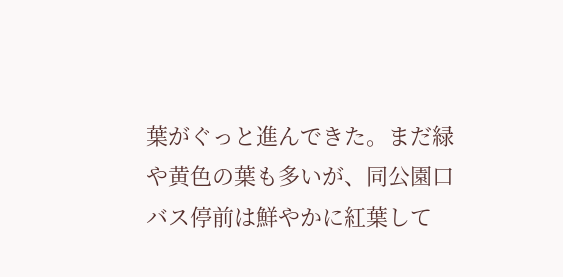葉がぐっと進んできた。まだ緑や黄色の葉も多いが、同公園口バス停前は鮮やかに紅葉して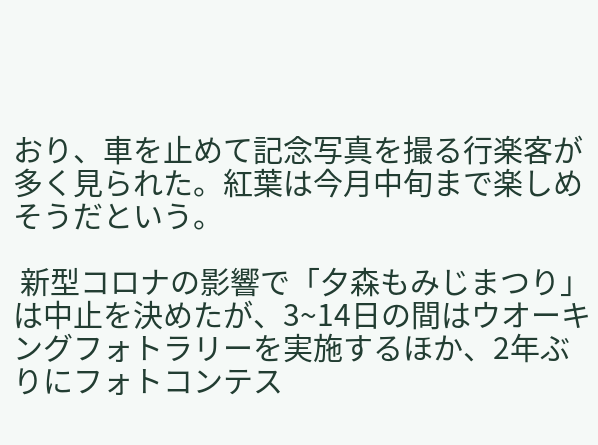おり、車を止めて記念写真を撮る行楽客が多く見られた。紅葉は今月中旬まで楽しめそうだという。

 新型コロナの影響で「夕森もみじまつり」は中止を決めたが、3~14日の間はウオーキングフォトラリーを実施するほか、2年ぶりにフォトコンテス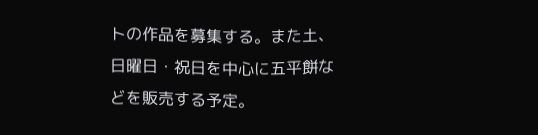トの作品を募集する。また土、日曜日・祝日を中心に五平餅などを販売する予定。